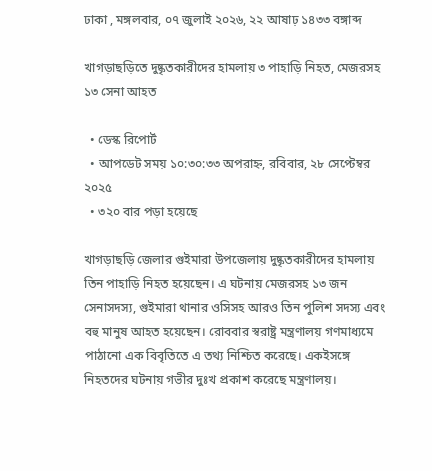ঢাকা , মঙ্গলবার, ০৭ জুলাই ২০২৬, ২২ আষাঢ় ১৪৩৩ বঙ্গাব্দ

খাগড়াছড়িতে দুষ্কৃতকারীদের হামলায় ৩ পাহাড়ি নিহত, মেজরসহ ১৩ সেনা আহত

  • ডেস্ক রিপোর্ট
  • আপডেট সময় ১০:৩০:৩৩ অপরাহ্ন, রবিবার, ২৮ সেপ্টেম্বর ২০২৫
  • ৩২০ বার পড়া হয়েছে

খাগড়াছড়ি জেলার গুইমারা উপজেলায় দুষ্কৃতকারীদের হামলায় তিন পাহাড়ি নিহত হয়েছেন। এ ঘটনায় মেজরসহ ১৩ জন সেনাসদস্য, গুইমারা থানার ওসিসহ আরও তিন পুলিশ সদস্য এবং বহু মানুষ আহত হয়েছেন। রোববার স্বরাষ্ট্র মন্ত্রণালয় গণমাধ্যমে পাঠানো এক বিবৃতিতে এ তথ্য নিশ্চিত করেছে। একইসঙ্গে নিহতদের ঘটনায় গভীর দুঃখ প্রকাশ করেছে মন্ত্রণালয়।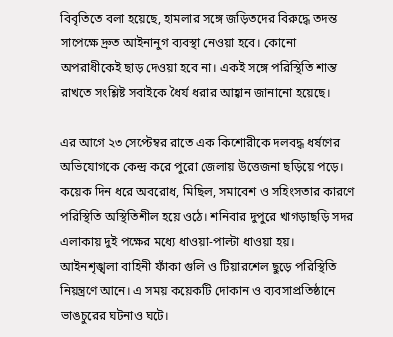বিবৃতিতে বলা হয়েছে, হামলার সঙ্গে জড়িতদের বিরুদ্ধে তদন্ত সাপেক্ষে দ্রুত আইনানুগ ব্যবস্থা নেওয়া হবে। কোনো অপরাধীকেই ছাড় দেওয়া হবে না। একই সঙ্গে পরিস্থিতি শান্ত রাখতে সংশ্লিষ্ট সবাইকে ধৈর্য ধরার আহ্বান জানানো হয়েছে।

এর আগে ২৩ সেপ্টেম্বর রাতে এক কিশোরীকে দলবদ্ধ ধর্ষণের অভিযোগকে কেন্দ্র করে পুরো জেলায় উত্তেজনা ছড়িয়ে পড়ে। কয়েক দিন ধরে অবরোধ, মিছিল, সমাবেশ ও সহিংসতার কারণে পরিস্থিতি অস্থিতিশীল হয়ে ওঠে। শনিবার দুপুরে খাগড়াছড়ি সদর এলাকায় দুই পক্ষের মধ্যে ধাওয়া-পাল্টা ধাওয়া হয়। আইনশৃঙ্খলা বাহিনী ফাঁকা গুলি ও টিয়ারশেল ছুড়ে পরিস্থিতি নিয়ন্ত্রণে আনে। এ সময় কয়েকটি দোকান ও ব্যবসাপ্রতিষ্ঠানে ভাঙচুরের ঘটনাও ঘটে।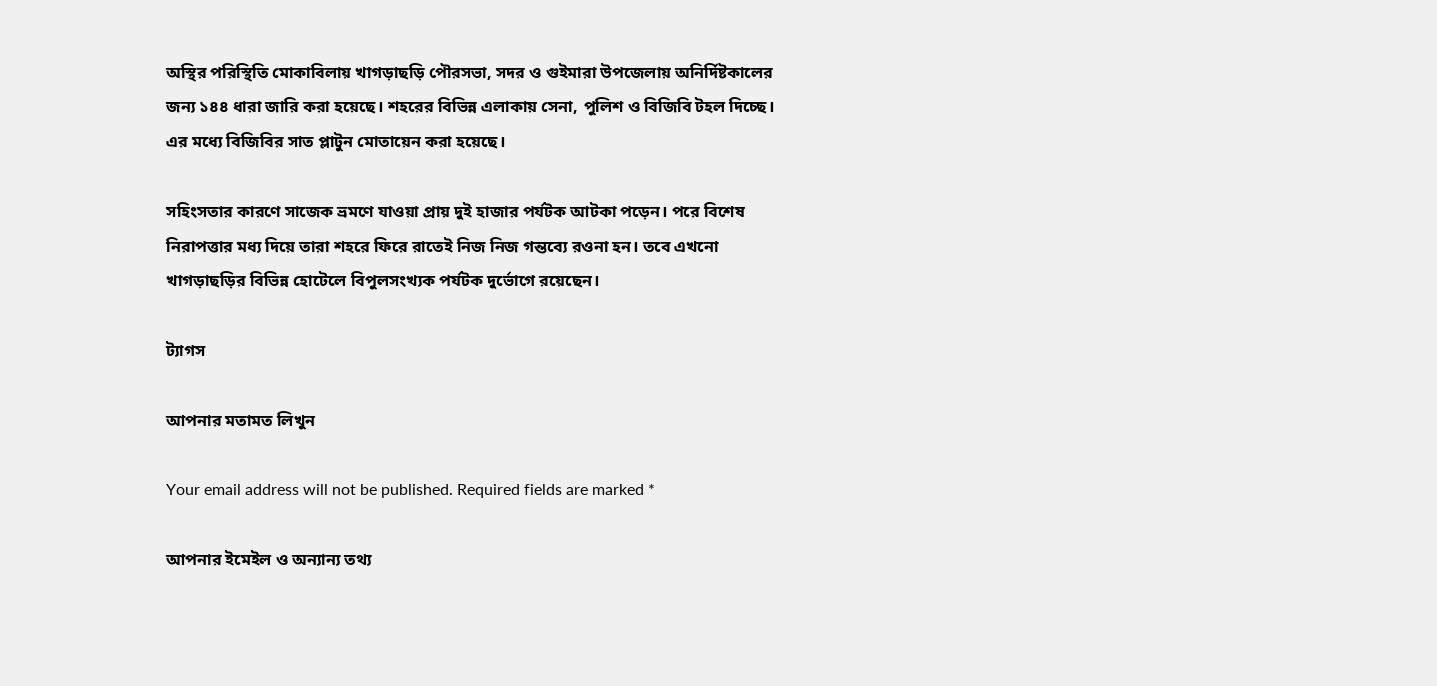অস্থির পরিস্থিতি মোকাবিলায় খাগড়াছড়ি পৌরসভা, সদর ও গুইমারা উপজেলায় অনির্দিষ্টকালের জন্য ১৪৪ ধারা জারি করা হয়েছে। শহরের বিভিন্ন এলাকায় সেনা, পুলিশ ও বিজিবি টহল দিচ্ছে। এর মধ্যে বিজিবির সাত প্লাটুন মোতায়েন করা হয়েছে।

সহিংসতার কারণে সাজেক ভ্রমণে যাওয়া প্রায় দুই হাজার পর্যটক আটকা পড়েন। পরে বিশেষ নিরাপত্তার মধ্য দিয়ে তারা শহরে ফিরে রাতেই নিজ নিজ গন্তব্যে রওনা হন। তবে এখনো খাগড়াছড়ির বিভিন্ন হোটেলে বিপুলসংখ্যক পর্যটক দুর্ভোগে রয়েছেন।

ট্যাগস

আপনার মতামত লিখুন

Your email address will not be published. Required fields are marked *

আপনার ইমেইল ও অন্যান্য তথ্য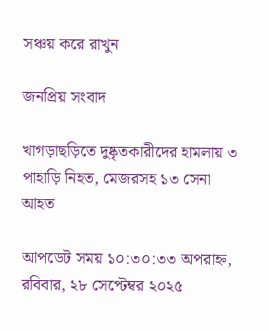সঞ্চয় করে রাখুন

জনপ্রিয় সংবাদ

খাগড়াছড়িতে দুষ্কৃতকারীদের হামলায় ৩ পাহাড়ি নিহত, মেজরসহ ১৩ সেনা আহত

আপডেট সময় ১০:৩০:৩৩ অপরাহ্ন, রবিবার, ২৮ সেপ্টেম্বর ২০২৫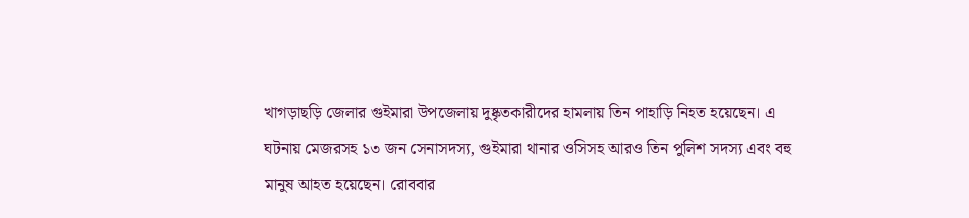খাগড়াছড়ি জেলার গুইমারা উপজেলায় দুষ্কৃতকারীদের হামলায় তিন পাহাড়ি নিহত হয়েছেন। এ ঘটনায় মেজরসহ ১৩ জন সেনাসদস্য, গুইমারা থানার ওসিসহ আরও তিন পুলিশ সদস্য এবং বহু মানুষ আহত হয়েছেন। রোববার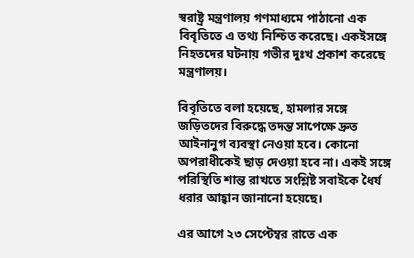স্বরাষ্ট্র মন্ত্রণালয় গণমাধ্যমে পাঠানো এক বিবৃতিতে এ তথ্য নিশ্চিত করেছে। একইসঙ্গে নিহতদের ঘটনায় গভীর দুঃখ প্রকাশ করেছে মন্ত্রণালয়।

বিবৃতিতে বলা হয়েছে, হামলার সঙ্গে জড়িতদের বিরুদ্ধে তদন্ত সাপেক্ষে দ্রুত আইনানুগ ব্যবস্থা নেওয়া হবে। কোনো অপরাধীকেই ছাড় দেওয়া হবে না। একই সঙ্গে পরিস্থিতি শান্ত রাখতে সংশ্লিষ্ট সবাইকে ধৈর্য ধরার আহ্বান জানানো হয়েছে।

এর আগে ২৩ সেপ্টেম্বর রাতে এক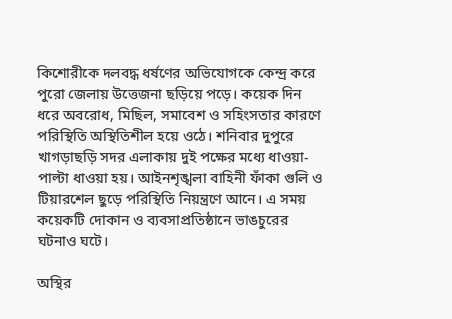কিশোরীকে দলবদ্ধ ধর্ষণের অভিযোগকে কেন্দ্র করে পুরো জেলায় উত্তেজনা ছড়িয়ে পড়ে। কয়েক দিন ধরে অবরোধ, মিছিল, সমাবেশ ও সহিংসতার কারণে পরিস্থিতি অস্থিতিশীল হয়ে ওঠে। শনিবার দুপুরে খাগড়াছড়ি সদর এলাকায় দুই পক্ষের মধ্যে ধাওয়া-পাল্টা ধাওয়া হয়। আইনশৃঙ্খলা বাহিনী ফাঁকা গুলি ও টিয়ারশেল ছুড়ে পরিস্থিতি নিয়ন্ত্রণে আনে। এ সময় কয়েকটি দোকান ও ব্যবসাপ্রতিষ্ঠানে ভাঙচুরের ঘটনাও ঘটে।

অস্থির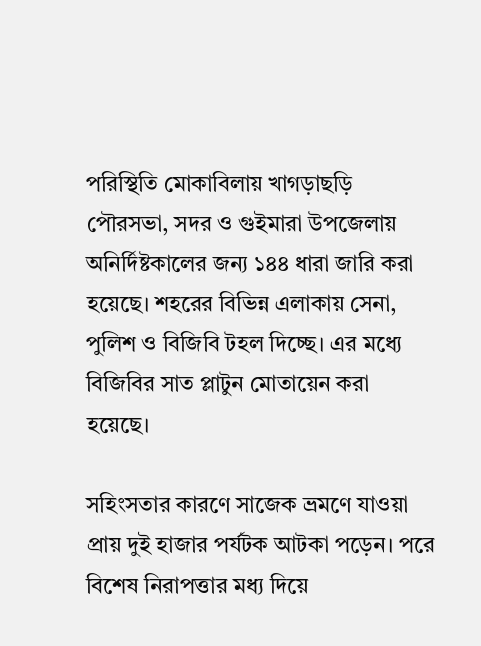পরিস্থিতি মোকাবিলায় খাগড়াছড়ি পৌরসভা, সদর ও গুইমারা উপজেলায় অনির্দিষ্টকালের জন্য ১৪৪ ধারা জারি করা হয়েছে। শহরের বিভিন্ন এলাকায় সেনা, পুলিশ ও বিজিবি টহল দিচ্ছে। এর মধ্যে বিজিবির সাত প্লাটুন মোতায়েন করা হয়েছে।

সহিংসতার কারণে সাজেক ভ্রমণে যাওয়া প্রায় দুই হাজার পর্যটক আটকা পড়েন। পরে বিশেষ নিরাপত্তার মধ্য দিয়ে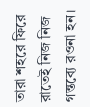তারা শহরে ফিরে রাতেই নিজ নিজ গন্তব্যে রওনা হন।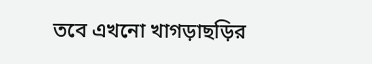তবে এখনো খাগড়াছড়ির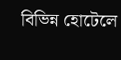বিভিন্ন হোটেলে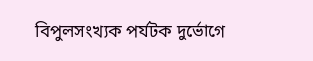বিপুলসংখ্যক পর্যটক দুর্ভোগে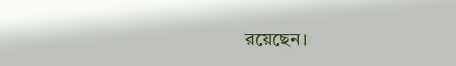রয়েছেন।